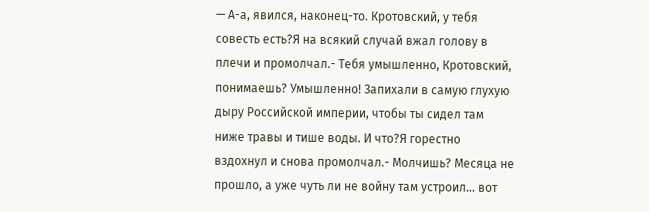— А-а, явился, наконец-то. Кротовский, у тебя совесть есть?Я на всякий случай вжал голову в плечи и промолчал.- Тебя умышленно, Кротовский, понимаешь? Умышленно! Запихали в самую глухую дыру Российской империи, чтобы ты сидел там ниже травы и тише воды. И что?Я горестно вздохнул и снова промолчал.- Молчишь? Месяца не прошло, а уже чуть ли не войну там устроил… вот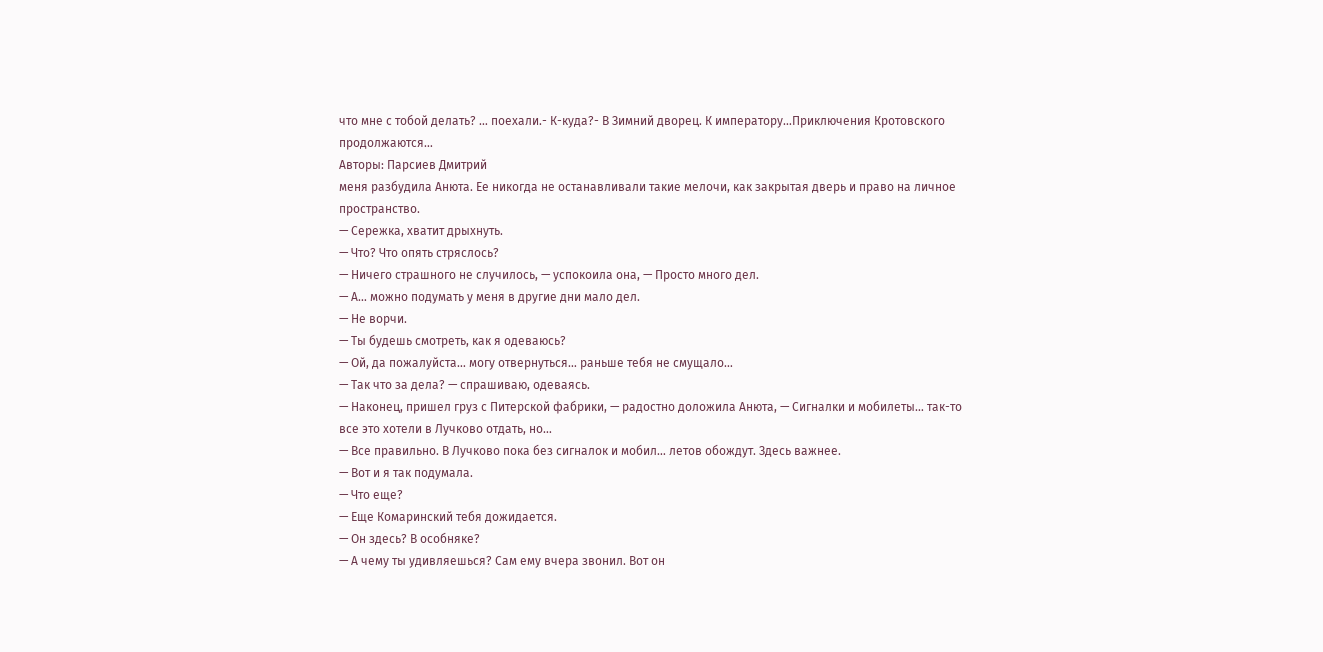что мне с тобой делать? … поехали.- К-куда?- В Зимний дворец. К императору…Приключения Кротовского продолжаются…
Авторы: Парсиев Дмитрий
меня разбудила Анюта. Ее никогда не останавливали такие мелочи, как закрытая дверь и право на личное пространство.
— Сережка, хватит дрыхнуть.
— Что? Что опять стряслось?
— Ничего страшного не случилось, — успокоила она, — Просто много дел.
— А… можно подумать у меня в другие дни мало дел.
— Не ворчи.
— Ты будешь смотреть, как я одеваюсь?
— Ой, да пожалуйста… могу отвернуться… раньше тебя не смущало…
— Так что за дела? — спрашиваю, одеваясь.
— Наконец, пришел груз с Питерской фабрики, — радостно доложила Анюта, — Сигналки и мобилеты… так-то все это хотели в Лучково отдать, но…
— Все правильно. В Лучково пока без сигналок и мобил… летов обождут. Здесь важнее.
— Вот и я так подумала.
— Что еще?
— Еще Комаринский тебя дожидается.
— Он здесь? В особняке?
— А чему ты удивляешься? Сам ему вчера звонил. Вот он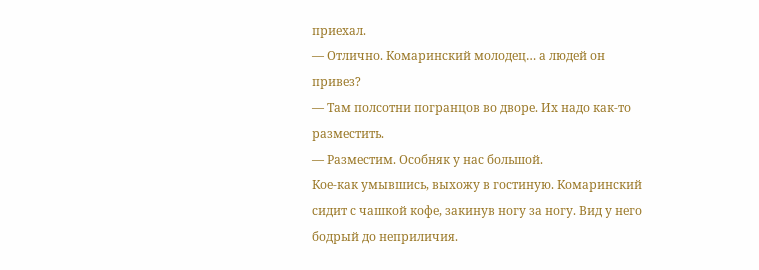приехал.
— Отлично. Комаринский молодец… а людей он привез?
— Там полсотни погранцов во дворе. Их надо как-то разместить.
— Разместим. Особняк у нас большой.
Кое-как умывшись, выхожу в гостиную. Комаринский сидит с чашкой кофе, закинув ногу за ногу. Вид у него бодрый до неприличия.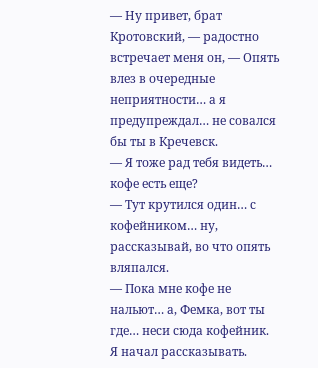— Ну привет, брат Кротовский, — радостно встречает меня он, — Опять влез в очередные неприятности… а я предупреждал… не совался бы ты в Кречевск.
— Я тоже рад тебя видеть… кофе есть еще?
— Тут крутился один… с кофейником… ну, рассказывай, во что опять вляпался.
— Пока мне кофе не нальют… а, Фемка, вот ты где… неси сюда кофейник.
Я начал рассказывать.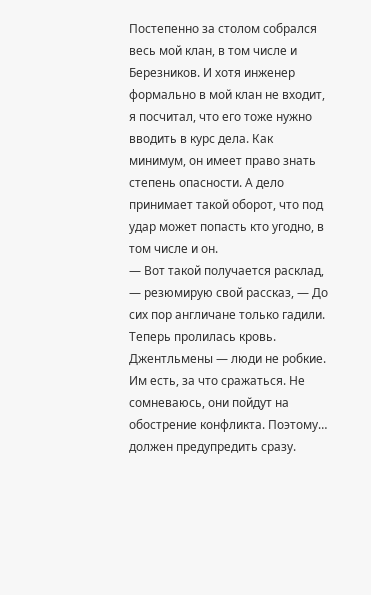Постепенно за столом собрался весь мой клан, в том числе и Березников. И хотя инженер формально в мой клан не входит, я посчитал, что его тоже нужно вводить в курс дела. Как минимум, он имеет право знать степень опасности. А дело принимает такой оборот, что под удар может попасть кто угодно, в том числе и он.
— Вот такой получается расклад, — резюмирую свой рассказ, — До сих пор англичане только гадили. Теперь пролилась кровь. Джентльмены — люди не робкие. Им есть, за что сражаться. Не сомневаюсь, они пойдут на обострение конфликта. Поэтому… должен предупредить сразу.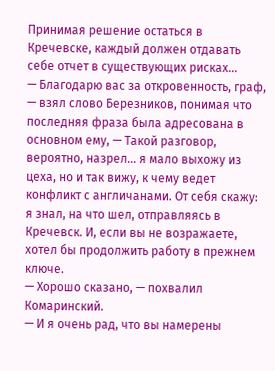Принимая решение остаться в Кречевске, каждый должен отдавать себе отчет в существующих рисках…
— Благодарю вас за откровенность, граф, — взял слово Березников, понимая что последняя фраза была адресована в основном ему, — Такой разговор, вероятно, назрел… я мало выхожу из цеха, но и так вижу, к чему ведет конфликт с англичанами. От себя скажу: я знал, на что шел, отправляясь в Кречевск. И, если вы не возражаете, хотел бы продолжить работу в прежнем ключе.
— Хорошо сказано, — похвалил Комаринский.
— И я очень рад, что вы намерены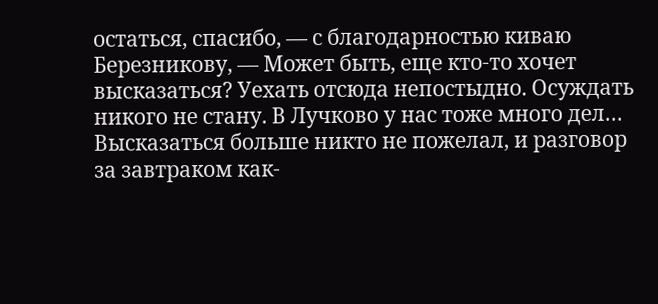остаться, спасибо, — с благодарностью киваю Березникову, — Может быть, еще кто-то хочет высказаться? Уехать отсюда непостыдно. Осуждать никого не стану. В Лучково у нас тоже много дел…
Высказаться больше никто не пожелал, и разговор за завтраком как-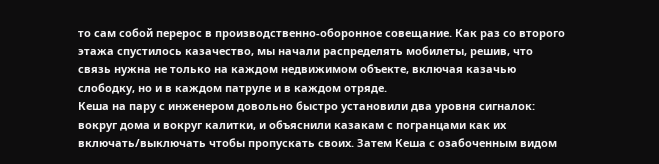то сам собой перерос в производственно-оборонное совещание. Как раз со второго этажа спустилось казачество, мы начали распределять мобилеты, решив, что связь нужна не только на каждом недвижимом объекте, включая казачью слободку, но и в каждом патруле и в каждом отряде.
Кеша на пару с инженером довольно быстро установили два уровня сигналок: вокруг дома и вокруг калитки, и объяснили казакам с погранцами как их включать/выключать чтобы пропускать своих. Затем Кеша с озабоченным видом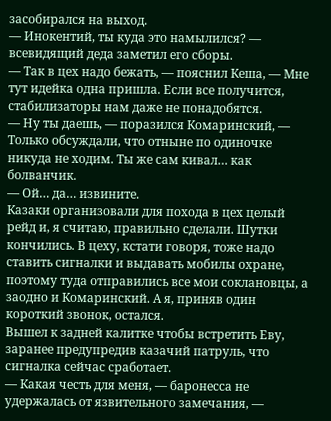засобирался на выход.
— Инокентий, ты куда это намылился? — всевидящий деда заметил его сборы.
— Так в цех надо бежать, — пояснил Кеша, — Мне тут идейка одна пришла. Если все получится, стабилизаторы нам даже не понадобятся.
— Ну ты даешь, — поразился Комаринский, — Только обсуждали, что отныне по одиночке никуда не ходим. Ты же сам кивал… как болванчик.
— Ой… да… извините.
Казаки организовали для похода в цех целый рейд и, я считаю, правильно сделали. Шутки кончились. В цеху, кстати говоря, тоже надо ставить сигналки и выдавать мобилы охране, поэтому туда отправились все мои соклановцы, а заодно и Комаринский. А я, приняв один короткий звонок, остался.
Вышел к задней калитке чтобы встретить Еву, заранее предупредив казачий патруль, что сигналка сейчас сработает.
— Какая честь для меня, — баронесса не удержалась от язвительного замечания, —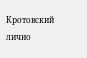Кротовский лично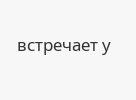встречает у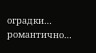оградки… романтично…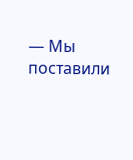— Мы поставили